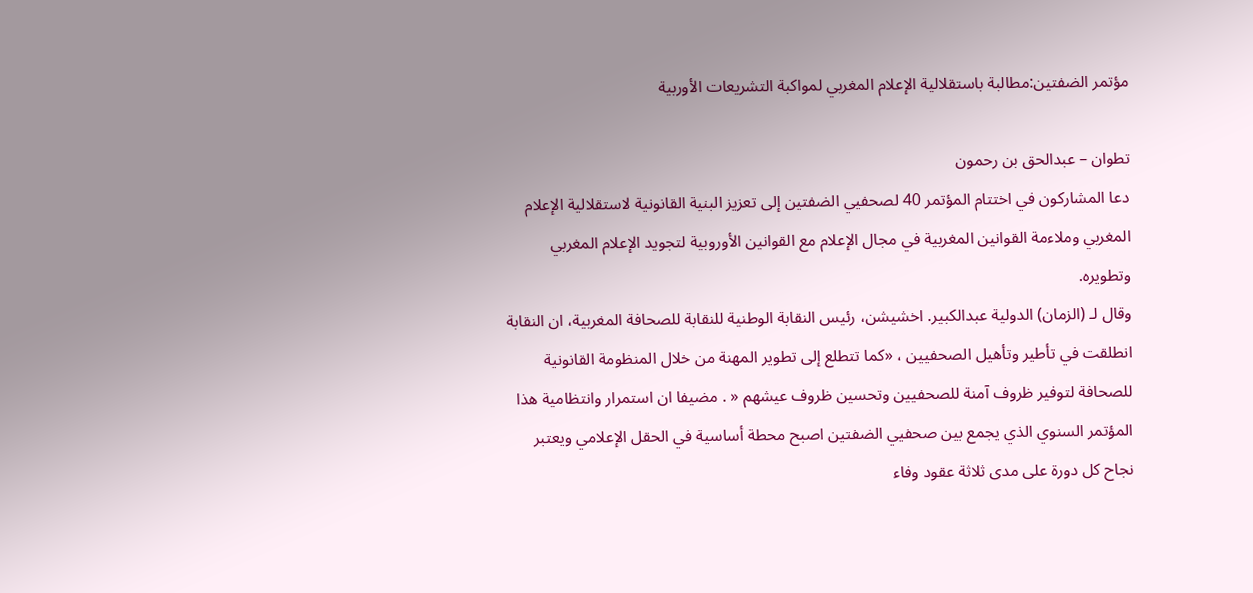مؤتمر الضفتين:مطالبة باستقلالية الإعلام المغربي لمواكبة التشريعات الأوربية

تطوان – عبدالحق بن رحمون
دعا المشاركون في اختتام المؤتمر 40 لصحفيي الضفتين إلى تعزيز البنية القانونية لاستقلالية الإعلام المغربي وملاءمة القوانين المغربية في مجال الإعلام مع القوانين الأوروبية لتجويد الإعلام المغربي وتطويره.
وقال لـ (الزمان) الدولية عبدالكبير. اخشيشن، رئيس النقابة الوطنية للنقابة للصحافة المغربية، ان النقابة انطلقت في تأطير وتأهيل الصحفيين ، «كما تتطلع إلى تطوير المهنة من خلال المنظومة القانونية للصحافة لتوفير ظروف آمنة للصحفيين وتحسين ظروف عيشهم « . مضيفا ان استمرار وانتظامية هذا المؤتمر السنوي الذي يجمع بين صحفيي الضفتين اصبح محطة أساسية في الحقل الإعلامي ويعتبر نجاح كل دورة على مدى ثلاثة عقود وفاء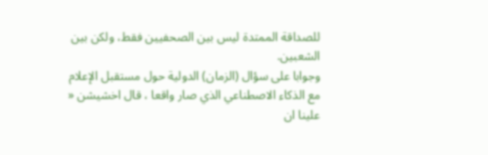للصداقة الممتدة ليس بين الصحفيين فقط، ولكن بين الشعبين.
وجوابا على سؤال (الزمان) الدولية حول مستقبل الإعلام مع الذكاء الاصطناعي الذي صار واقعا ، قال اخشيشن « علينا ان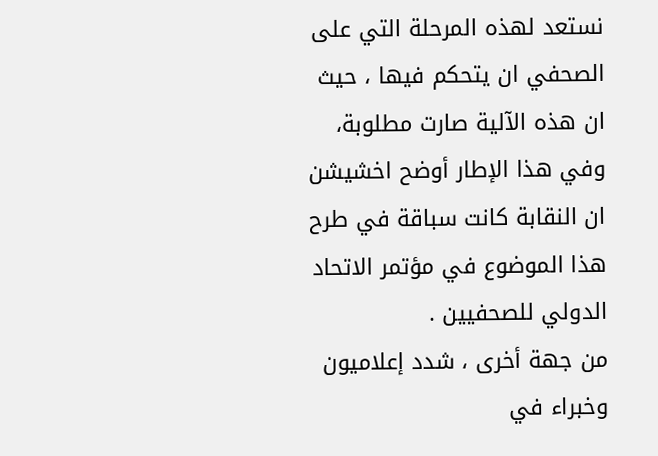نستعد لهذه المرحلة التي على الصحفي ان يتحكم فيها ، حيث ان هذه الآلية صارت مطلوبة، وفي هذا الإطار أوضح اخشيشن ان النقابة كانت سباقة في طرح هذا الموضوع في مؤتمر الاتحاد الدولي للصحفيين .
من جهة أخرى ، شدد إعلاميون وخبراء في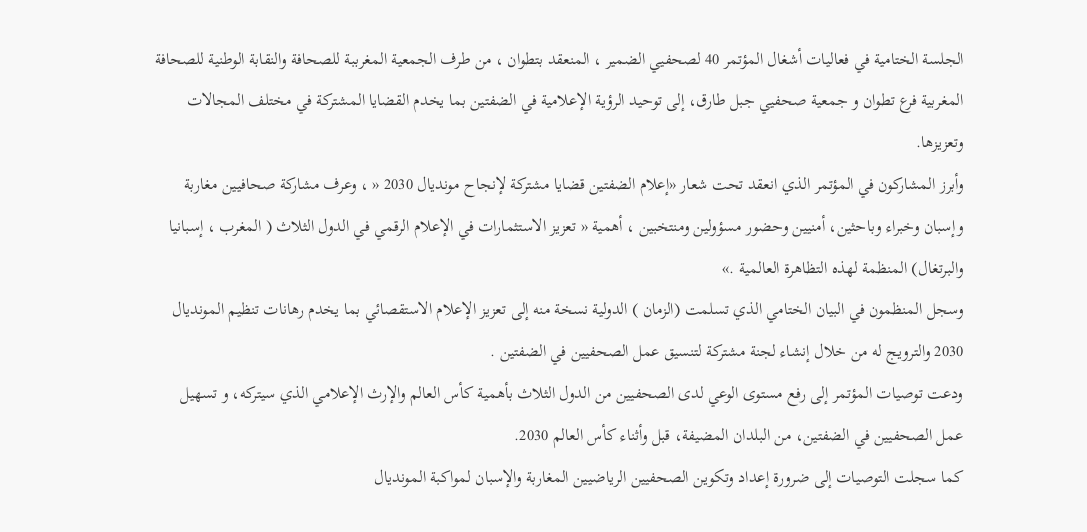الجلسة الختامية في فعاليات أشغال المؤتمر 40 لصحفيي الضمير ، المنعقد بتطوان ، من طرف الجمعية المغرببة للصحافة والنقابة الوطنية للصحافة المغربية فرع تطوان و جمعية صحفيي جبل طارق، إلى توحيد الرؤية الإعلامية في الضفتين بما يخدم القضايا المشتركة في مختلف المجالات وتعزيزها.
وأبرز المشاركون في المؤتمر الذي انعقد تحت شعار «إعلام الضفتين قضايا مشتركة لإنجاح مونديال 2030 « ، وعرف مشاركة صحافيين مغاربة وإسبان وخبراء وباحثين، أمنيين وحضور مسؤولين ومنتخبين ، أهمية « تعزيز الاستثمارات في الإعلام الرقمي في الدول الثلاث ( المغرب ، إسبانيا والبرتغال) المنظمة لهذه التظاهرة العالمية .»
وسجل المنظمون في البيان الختامي الذي تسلمت (الزمان ) الدولية نسخة منه إلى تعزيز الإعلام الاستقصائي بما يخدم رهانات تنظيم المونديال 2030 والترويج له من خلال إنشاء لجنة مشتركة لتنسيق عمل الصحفيين في الضفتين .
ودعت توصيات المؤتمر إلى رفع مستوى الوعي لدى الصحفيين من الدول الثلاث بأهمية كأس العالم والإرث الإعلامي الذي سيتركه، و تسهيل عمل الصحفيين في الضفتين، من البلدان المضيفة، قبل وأثناء كأس العالم 2030.
كما سجلت التوصيات إلى ضرورة إعداد وتكوين الصحفيين الرياضيين المغاربة والإسبان لمواكبة المونديال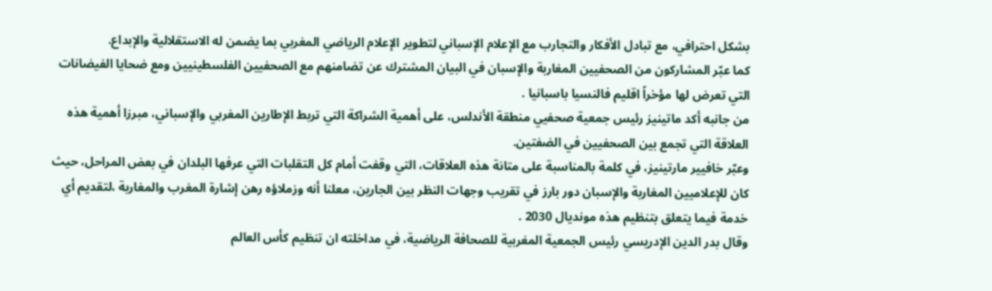بشكل احترافي، مع تبادل الأفكار والتجارب مع الإعلام الإسباني لتطوير الإعلام الرياضي المغربي بما يضمن له الاستقلالية والإبداع.
كما عبّر المشاركون من الصحفيين المغاربة والإسبان في البيان المشترك عن تضامنهم مع الصحفيين الفلسطينيين ومع ضحايا الفيضانات التي تعرض لها مؤخراً اقليم فالنسيا باسبانيا .
من جانبه أكد ماتينيز رئيس جمعية صحفيي منطقة الأندلس، على أهمية الشراكة التي تربط الإطارين المغربي والإسباني، مبرزا أهمية هذه العلاقة التي تجمع بين الصحفيين في الضفتين.
وعبّر خافيير مارتينيز، في كلمة بالمناسبة على متانة هذه العلاقات، التي وقفت أمام كل التقلبات التي عرفها البلدان في بعض المراحل، حيث كان للإعلاميين المغاربة والإسبان دور بارز في تقريب وجهات النظر بين الجارين، معلنا أنه وزملاؤه رهن إشارة المغرب والمغاربة ،لتقديم أي خدمة فيما يتعلق بتنظيم هذه مونديال 2030 .
وقال بدر الدين الإدريسي رئيس الجمعية المغربية للصحافة الرياضية، في مداخلته ان تنظيم كأس العالم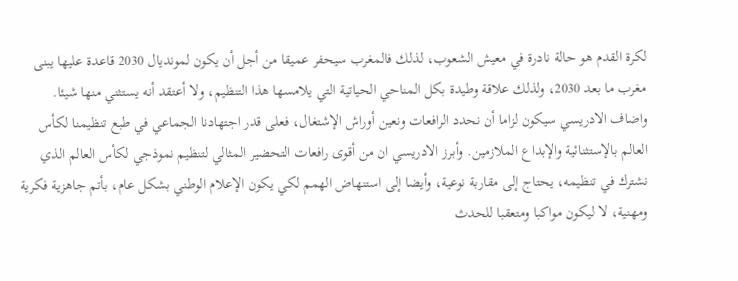لكرة القدم هو حالة نادرة في معيش الشعوب، لذلك فالمغرب سيحفر عميقا من أجل أن يكون لمونديال 2030 قاعدة عليها يبنى مغرب ما بعد 2030، ولذلك علاقة وطيدة بكل المناحي الحياتية التي يلامسها هذا التنظيم، ولا أعتقد أنه يستثني منها شيئا.
واضاف الادريسي سيكون لزاما أن نحدد الرافعات ونعين أوراش الإشتغال، فعلى قدر اجتهادنا الجماعي في طبع تنظيمنا لكأس العالم بالإستثنائية والإبداع الملازمين. وأبرز الادريسي ان من أقوى رافعات التحضير المثالي لتنظيم نموذجي لكأس العالم الذي نشترك في تنظيمه، يحتاج إلى مقاربة نوعية، وأيضا إلى استنهاض الهمم لكي يكون الإعلام الوطني بشكل عام، بأتم جاهزية فكرية ومهنية، لا ليكون مواكبا ومتعقبا للحدث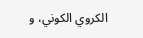الكروي الكوني، و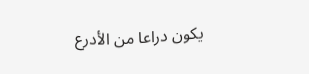يكون دراعا من الأدرع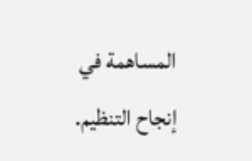المساهمة في إنجاح التنظيم.